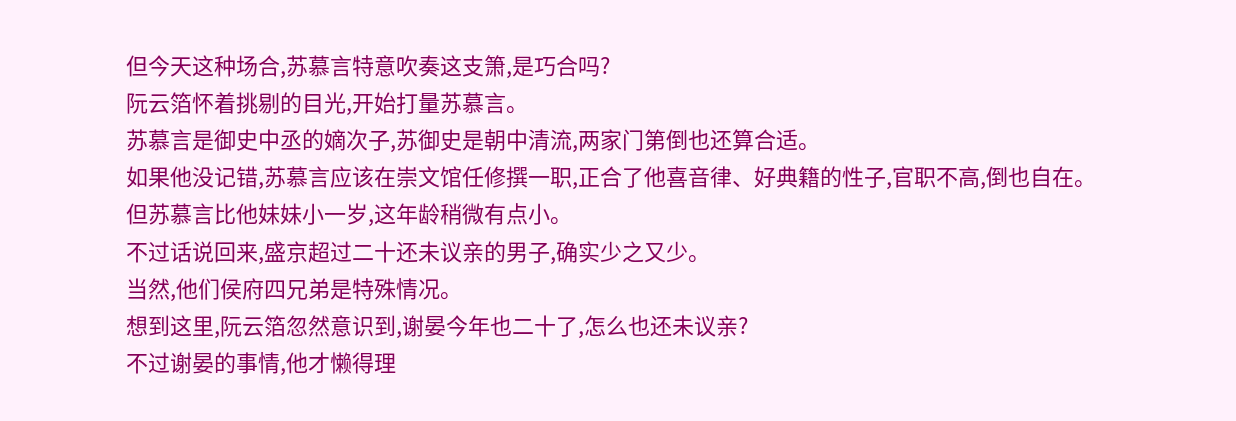但今天这种场合,苏慕言特意吹奏这支箫,是巧合吗?
阮云箔怀着挑剔的目光,开始打量苏慕言。
苏慕言是御史中丞的嫡次子,苏御史是朝中清流,两家门第倒也还算合适。
如果他没记错,苏慕言应该在崇文馆任修撰一职,正合了他喜音律、好典籍的性子,官职不高,倒也自在。
但苏慕言比他妹妹小一岁,这年龄稍微有点小。
不过话说回来,盛京超过二十还未议亲的男子,确实少之又少。
当然,他们侯府四兄弟是特殊情况。
想到这里,阮云箔忽然意识到,谢晏今年也二十了,怎么也还未议亲?
不过谢晏的事情,他才懒得理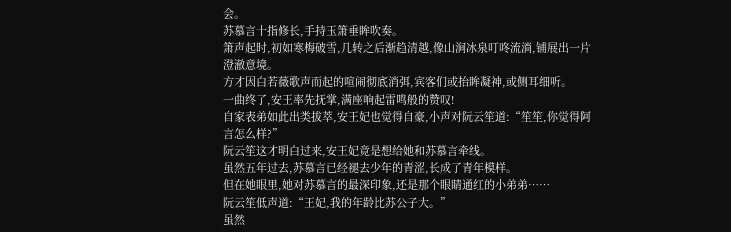会。
苏慕言十指修长,手持玉箫垂眸吹奏。
箫声起时,初如寒梅破雪,几转之后渐趋清越,像山涧冰泉叮咚流淌,铺展出一片澄澈意境。
方才因白若薇歌声而起的喧闹彻底消弭,宾客们或抬眸凝神,或侧耳细听。
一曲终了,安王率先抚掌,满座响起雷鸣般的赞叹!
自家表弟如此出类拔萃,安王妃也觉得自豪,小声对阮云笙道:“笙笙,你觉得阿言怎么样?”
阮云笙这才明白过来,安王妃竟是想给她和苏慕言牵线。
虽然五年过去,苏慕言已经褪去少年的青涩,长成了青年模样。
但在她眼里,她对苏慕言的最深印象,还是那个眼睛通红的小弟弟……
阮云笙低声道:“王妃,我的年龄比苏公子大。”
虽然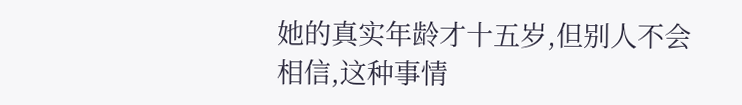她的真实年龄才十五岁,但别人不会相信,这种事情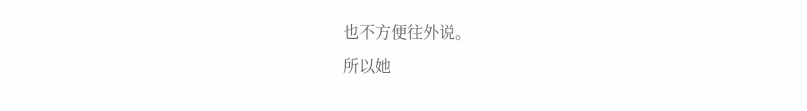也不方便往外说。
所以她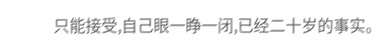只能接受,自己眼一睁一闭,已经二十岁的事实。